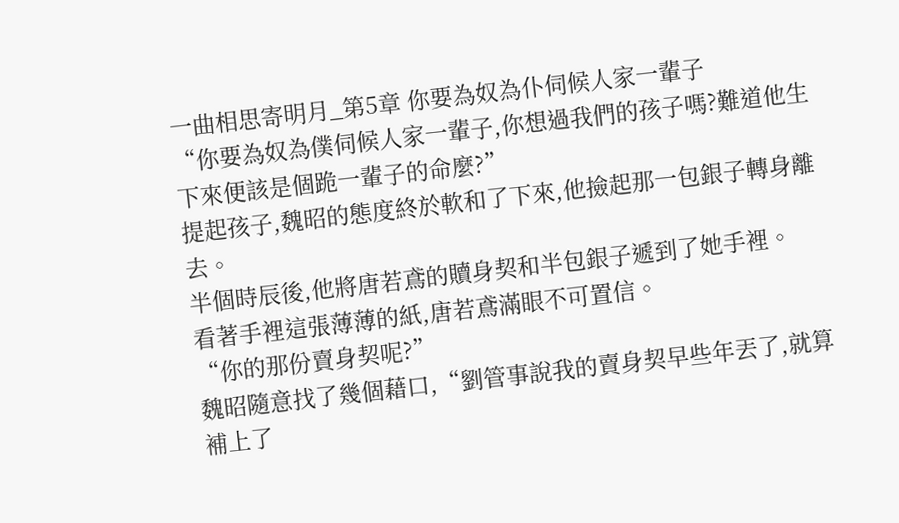一曲相思寄明月_第5章 你要為奴為仆伺候人家一輩子
“你要為奴為僕伺候人家一輩子,你想過我們的孩子嗎?難道他生下來便該是個跪一輩子的命麼?”
提起孩子,魏昭的態度終於軟和了下來,他撿起那一包銀子轉身離去。
半個時辰後,他將唐若鳶的贖身契和半包銀子遞到了她手裡。
看著手裡這張薄薄的紙,唐若鳶滿眼不可置信。
“你的那份賣身契呢?”
魏昭隨意找了幾個藉口,“劉管事說我的賣身契早些年丟了,就算補上了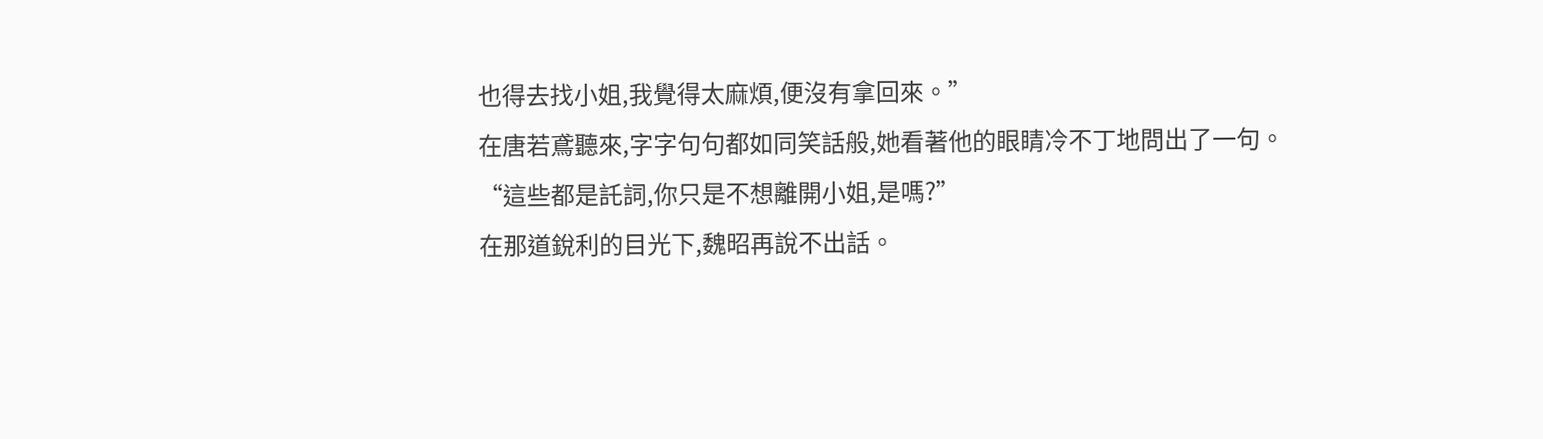也得去找小姐,我覺得太麻煩,便沒有拿回來。”
在唐若鳶聽來,字字句句都如同笑話般,她看著他的眼睛冷不丁地問出了一句。
“這些都是託詞,你只是不想離開小姐,是嗎?”
在那道銳利的目光下,魏昭再說不出話。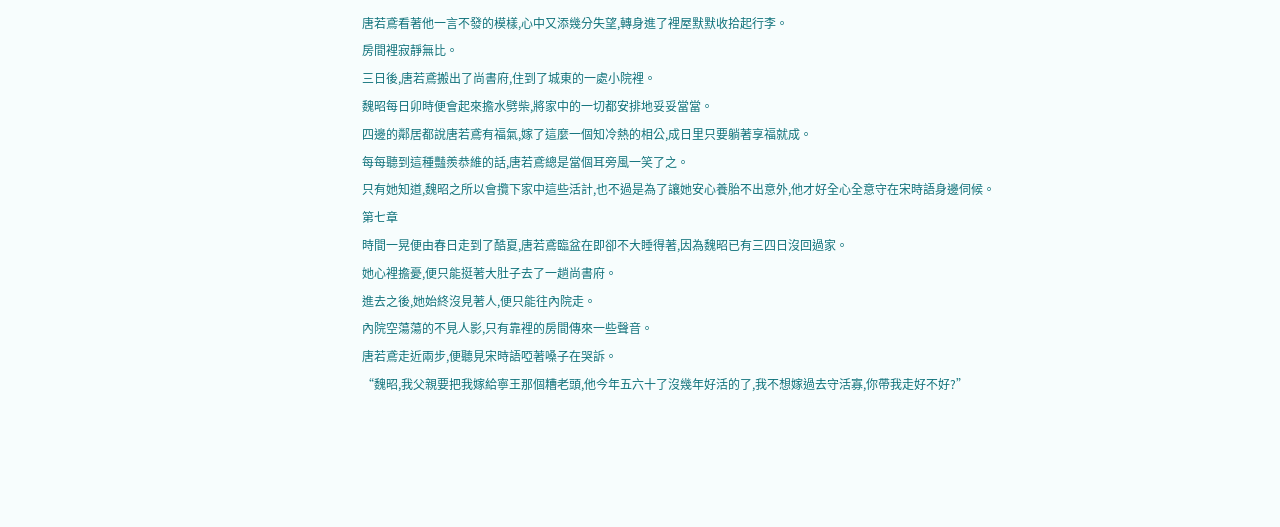唐若鳶看著他一言不發的模樣,心中又添幾分失望,轉身進了裡屋默默收拾起行李。
房間裡寂靜無比。
三日後,唐若鳶搬出了尚書府,住到了城東的一處小院裡。
魏昭每日卯時便會起來擔水劈柴,將家中的一切都安排地妥妥當當。
四邊的鄰居都說唐若鳶有福氣,嫁了這麼一個知冷熱的相公,成日里只要躺著享福就成。
每每聽到這種豔羨恭維的話,唐若鳶總是當個耳旁風一笑了之。
只有她知道,魏昭之所以會攬下家中這些活計,也不過是為了讓她安心養胎不出意外,他才好全心全意守在宋時語身邊伺候。
第七章
時間一晃便由春日走到了酷夏,唐若鳶臨盆在即卻不大睡得著,因為魏昭已有三四日沒回過家。
她心裡擔憂,便只能挺著大肚子去了一趟尚書府。
進去之後,她始終沒見著人,便只能往內院走。
內院空蕩蕩的不見人影,只有靠裡的房間傳來一些聲音。
唐若鳶走近兩步,便聽見宋時語啞著嗓子在哭訴。
“魏昭,我父親要把我嫁給寧王那個糟老頭,他今年五六十了沒幾年好活的了,我不想嫁過去守活寡,你帶我走好不好?”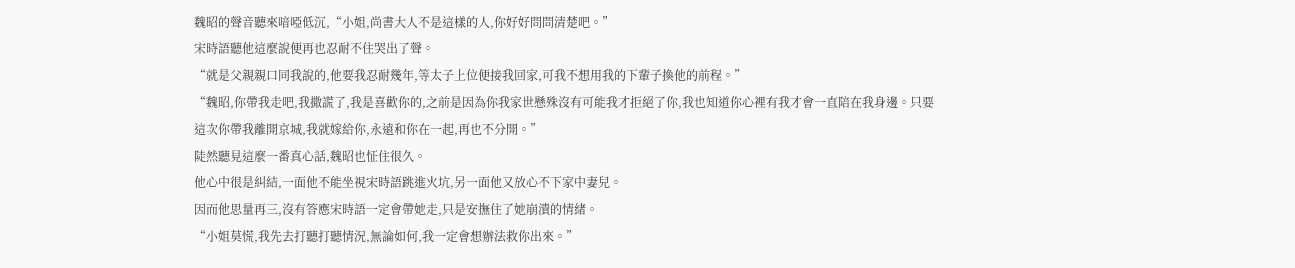魏昭的聲音聽來喑啞低沉,“小姐,尚書大人不是這樣的人,你好好問問清楚吧。”
宋時語聽他這麼說便再也忍耐不住哭出了聲。
“就是父親親口同我說的,他要我忍耐幾年,等太子上位便接我回家,可我不想用我的下輩子換他的前程。”
“魏昭,你帶我走吧,我撒謊了,我是喜歡你的,之前是因為你我家世懸殊沒有可能我才拒絕了你,我也知道你心裡有我才會一直陪在我身邊。只要這次你帶我離開京城,我就嫁給你,永遠和你在一起,再也不分開。”
陡然聽見這麼一番真心話,魏昭也怔住很久。
他心中很是糾結,一面他不能坐視宋時語跳進火坑,另一面他又放心不下家中妻兒。
因而他思量再三,沒有答應宋時語一定會帶她走,只是安撫住了她崩潰的情緒。
“小姐莫慌,我先去打聽打聽情況,無論如何,我一定會想辦法救你出來。”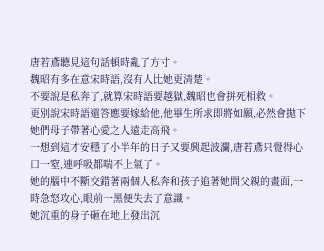唐若鳶聽見這句話頓時亂了方寸。
魏昭有多在意宋時語,沒有人比她更清楚。
不要說是私奔了,就算宋時語要越獄,魏昭也會拼死相救。
更別說宋時語還答應要嫁給他,他畢生所求即將如願,必然會拋下她們母子帶著心愛之人遠走高飛。
一想到這才安穩了小半年的日子又要興起波瀾,唐若鳶只覺得心口一窒,連呼吸都喘不上氣了。
她的腦中不斷交錯著兩個人私奔和孩子追著她問父親的畫面,一時急怒攻心,眼前一黑便失去了意識。
她沉重的身子砸在地上發出沉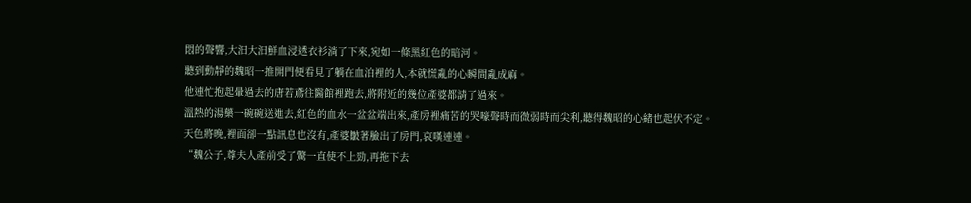悶的聲響,大汩大汩鮮血浸透衣衫淌了下來,宛如一條黑紅色的暗河。
聽到動靜的魏昭一推開門便看見了躺在血泊裡的人,本就慌亂的心瞬間亂成麻。
他連忙抱起暈過去的唐若鳶往醫館裡跑去,將附近的幾位產婆都請了過來。
溫熱的湯藥一碗碗送進去,紅色的血水一盆盆端出來,產房裡痛苦的哭嚎聲時而微弱時而尖利,聽得魏昭的心緒也起伏不定。
天色將晚,裡面卻一點訊息也沒有,產婆皺著臉出了房門,哀嘆連連。
“魏公子,尊夫人產前受了驚一直使不上勁,再拖下去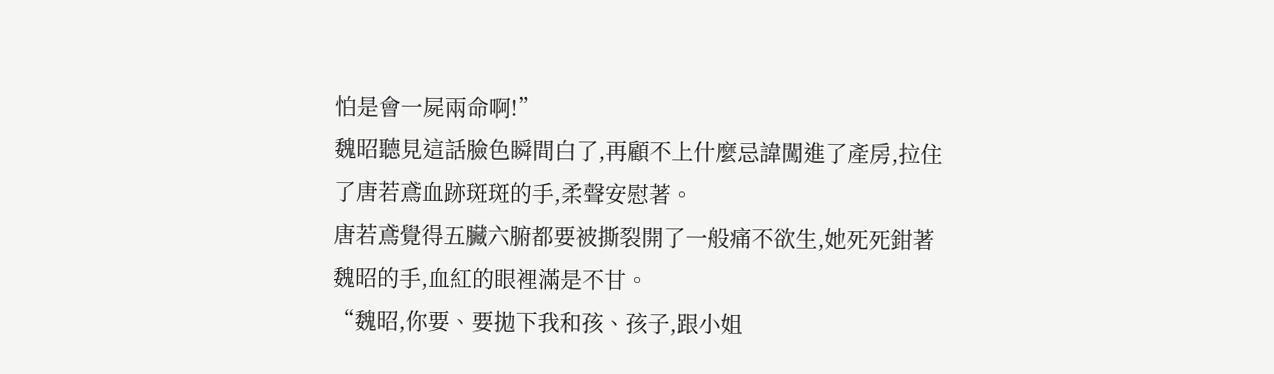怕是會一屍兩命啊!”
魏昭聽見這話臉色瞬間白了,再顧不上什麼忌諱闖進了產房,拉住了唐若鳶血跡斑斑的手,柔聲安慰著。
唐若鳶覺得五臟六腑都要被撕裂開了一般痛不欲生,她死死鉗著魏昭的手,血紅的眼裡滿是不甘。
“魏昭,你要、要拋下我和孩、孩子,跟小姐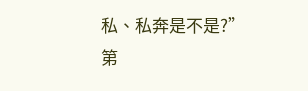私、私奔是不是?”
第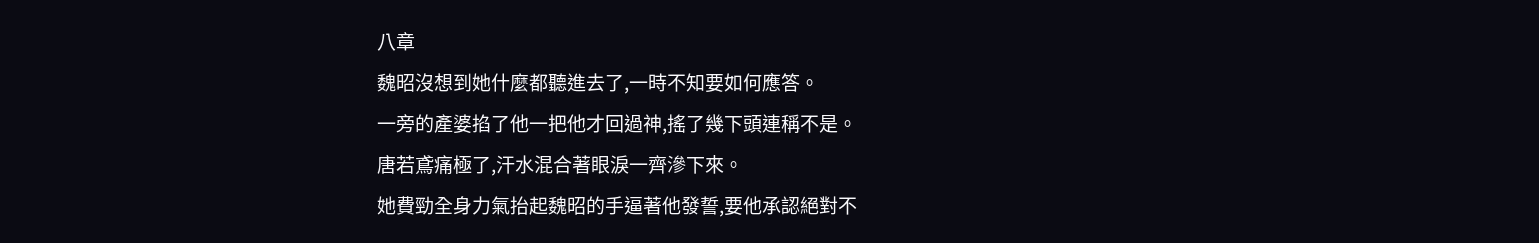八章
魏昭沒想到她什麼都聽進去了,一時不知要如何應答。
一旁的產婆掐了他一把他才回過神,搖了幾下頭連稱不是。
唐若鳶痛極了,汗水混合著眼淚一齊滲下來。
她費勁全身力氣抬起魏昭的手逼著他發誓,要他承認絕對不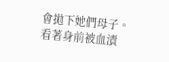會拋下她們母子。
看著身前被血漬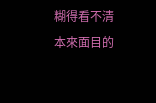糊得看不清本來面目的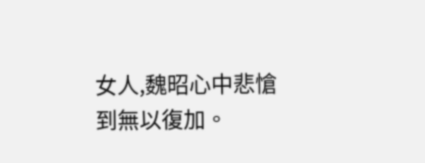女人,魏昭心中悲愴到無以復加。